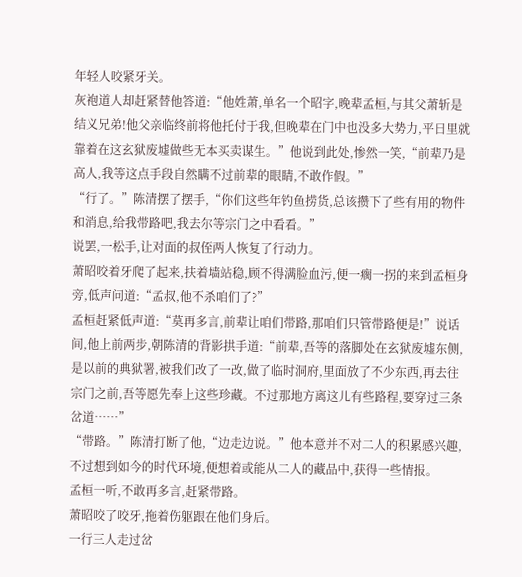年轻人咬紧牙关。
灰袍道人却赶紧替他答道:“他姓萧,单名一个昭字,晚辈孟桓,与其父萧斩是结义兄弟!他父亲临终前将他托付于我,但晚辈在门中也没多大势力,平日里就靠着在这玄狱废墟做些无本买卖谋生。”他说到此处,惨然一笑,“前辈乃是高人,我等这点手段自然瞒不过前辈的眼睛,不敢作假。”
“行了。”陈清摆了摆手,“你们这些年钓鱼捞货,总该攒下了些有用的物件和消息,给我带路吧,我去尔等宗门之中看看。”
说罢,一松手,让对面的叔侄两人恢复了行动力。
萧昭咬着牙爬了起来,扶着墙站稳,顾不得满脸血污,便一瘸一拐的来到孟桓身旁,低声问道:“孟叔,他不杀咱们了?”
孟桓赶紧低声道:“莫再多言,前辈让咱们带路,那咱们只管带路便是!”说话间,他上前两步,朝陈清的背影拱手道:“前辈,吾等的落脚处在玄狱废墟东侧,是以前的典狱署,被我们改了一改,做了临时洞府,里面放了不少东西,再去往宗门之前,吾等愿先奉上这些珍藏。不过那地方离这儿有些路程,要穿过三条岔道……”
“带路。”陈清打断了他,“边走边说。”他本意并不对二人的积累感兴趣,不过想到如今的时代环境,便想着或能从二人的藏品中,获得一些情报。
孟桓一听,不敢再多言,赶紧带路。
萧昭咬了咬牙,拖着伤躯跟在他们身后。
一行三人走过岔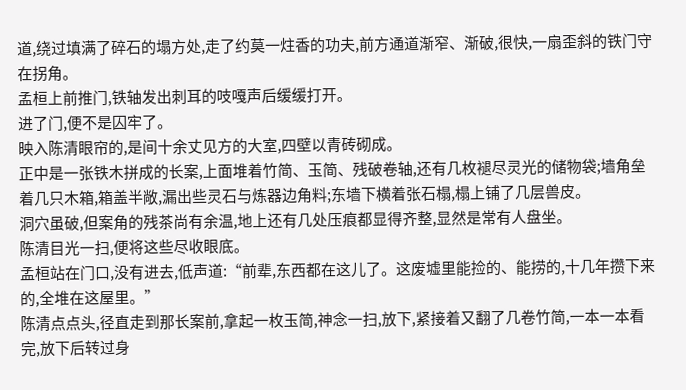道,绕过填满了碎石的塌方处,走了约莫一炷香的功夫,前方通道渐窄、渐破,很快,一扇歪斜的铁门守在拐角。
孟桓上前推门,铁轴发出刺耳的吱嘎声后缓缓打开。
进了门,便不是囚牢了。
映入陈清眼帘的,是间十余丈见方的大室,四壁以青砖砌成。
正中是一张铁木拼成的长案,上面堆着竹简、玉简、残破卷轴,还有几枚褪尽灵光的储物袋;墙角垒着几只木箱,箱盖半敞,漏出些灵石与炼器边角料;东墙下横着张石榻,榻上铺了几层兽皮。
洞穴虽破,但案角的残茶尚有余温,地上还有几处压痕都显得齐整,显然是常有人盘坐。
陈清目光一扫,便将这些尽收眼底。
孟桓站在门口,没有进去,低声道:“前辈,东西都在这儿了。这废墟里能捡的、能捞的,十几年攒下来的,全堆在这屋里。”
陈清点点头,径直走到那长案前,拿起一枚玉简,神念一扫,放下,紧接着又翻了几卷竹简,一本一本看完,放下后转过身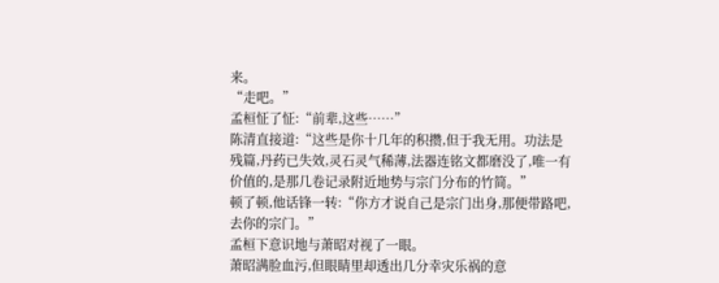来。
“走吧。”
孟桓怔了怔:“前辈,这些……”
陈清直接道:“这些是你十几年的积攒,但于我无用。功法是残篇,丹药已失效,灵石灵气稀薄,法器连铭文都磨没了,唯一有价值的,是那几卷记录附近地势与宗门分布的竹简。”
顿了顿,他话锋一转:“你方才说自己是宗门出身,那便带路吧,去你的宗门。”
孟桓下意识地与萧昭对视了一眼。
萧昭满脸血污,但眼睛里却透出几分幸灾乐祸的意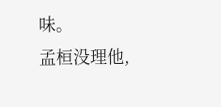味。
孟桓没理他,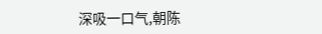深吸一口气,朝陈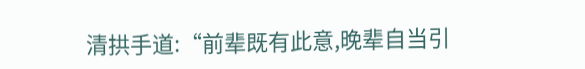清拱手道:“前辈既有此意,晚辈自当引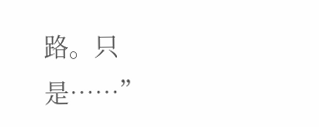路。只是……”